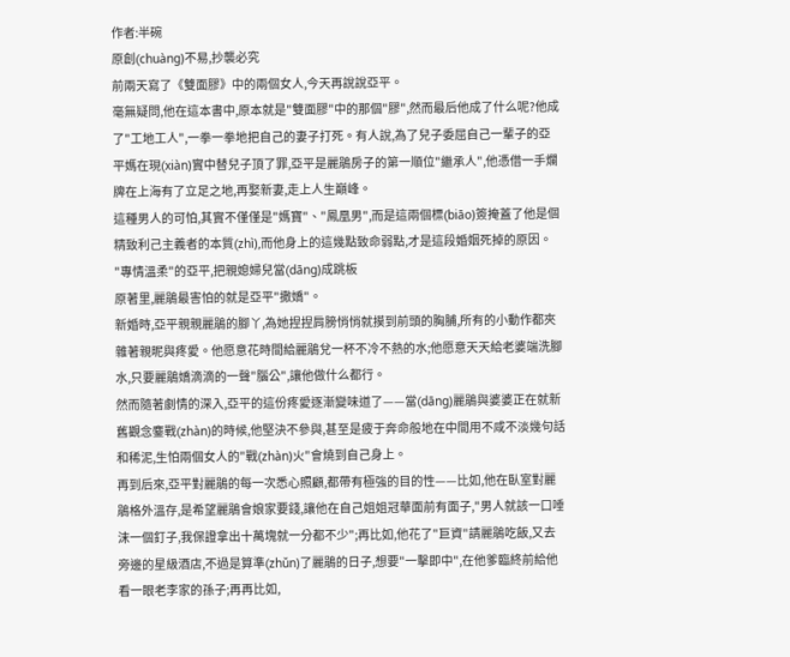作者:半碗
原創(chuàng)不易,抄襲必究
前兩天寫了《雙面膠》中的兩個女人,今天再說說亞平。
毫無疑問,他在這本書中,原本就是"雙面膠"中的那個"膠",然而最后他成了什么呢?他成了"工地工人",一拳一拳地把自己的妻子打死。有人說,為了兒子委屈自己一輩子的亞平媽在現(xiàn)實中替兒子頂了罪,亞平是麗鵑房子的第一順位"繼承人",他憑借一手爛牌在上海有了立足之地,再娶新妻,走上人生巔峰。
這種男人的可怕,其實不僅僅是"媽寶"、"鳳凰男",而是這兩個標(biāo)簽掩蓋了他是個精致利己主義者的本質(zhì),而他身上的這幾點致命弱點,才是這段婚姻死掉的原因。
"專情溫柔"的亞平,把親媳婦兒當(dāng)成跳板
原著里,麗鵑最害怕的就是亞平"撒嬌"。
新婚時,亞平親親麗鵑的腳丫,為她捏捏肩膀悄悄就摸到前頭的胸脯,所有的小動作都夾雜著親昵與疼愛。他愿意花時間給麗鵑兌一杯不冷不熱的水;他愿意天天給老婆端洗腳水,只要麗鵑嬌滴滴的一聲"腦公",讓他做什么都行。
然而隨著劇情的深入,亞平的這份疼愛逐漸變味道了——當(dāng)麗鵑與婆婆正在就新舊觀念鏖戰(zhàn)的時候,他堅決不參與,甚至是疲于奔命般地在中間用不咸不淡幾句話和稀泥,生怕兩個女人的"戰(zhàn)火"會燒到自己身上。
再到后來,亞平對麗鵑的每一次悉心照顧,都帶有極強的目的性——比如,他在臥室對麗鵑格外溫存,是希望麗鵑會娘家要錢,讓他在自己姐姐冠華面前有面子,"男人就該一口唾沫一個釘子,我保證拿出十萬塊就一分都不少";再比如,他花了"巨資"請麗鵑吃飯,又去旁邊的星級酒店,不過是算準(zhǔn)了麗鵑的日子,想要"一擊即中",在他爹臨終前給他看一眼老李家的孫子;再再比如,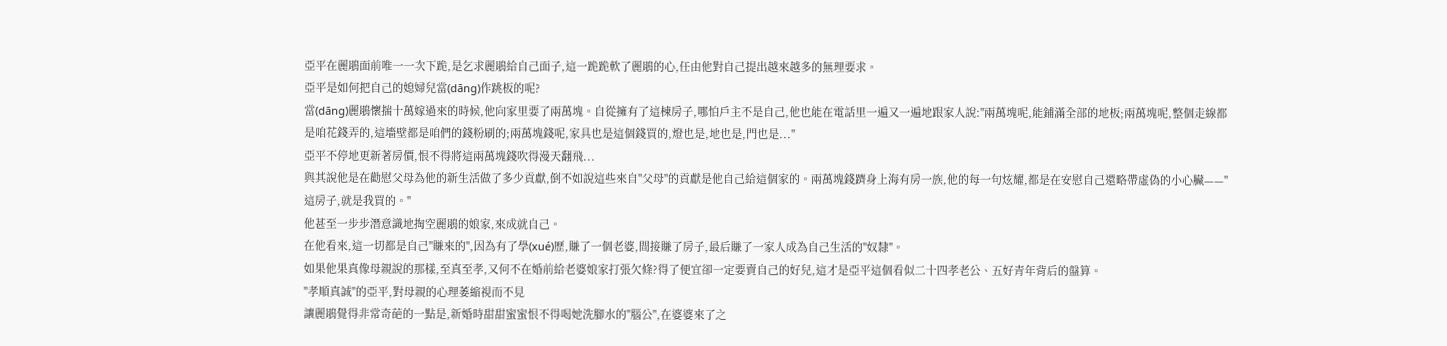亞平在麗鵑面前唯一一次下跪,是乞求麗鵑給自己面子,這一跪跪軟了麗鵑的心,任由他對自己提出越來越多的無理要求。
亞平是如何把自己的媳婦兒當(dāng)作跳板的呢?
當(dāng)麗鵑懷揣十萬嫁過來的時候,他向家里要了兩萬塊。自從擁有了這棟房子,哪怕戶主不是自己,他也能在電話里一遍又一遍地跟家人說:"兩萬塊呢,能鋪滿全部的地板;兩萬塊呢,整個走線都是咱花錢弄的,這墻壁都是咱們的錢粉刷的;兩萬塊錢呢,家具也是這個錢買的,燈也是,地也是,門也是..."
亞平不停地更新著房價,恨不得將這兩萬塊錢吹得漫天翻飛...
與其說他是在勸慰父母為他的新生活做了多少貢獻,倒不如說這些來自"父母"的貢獻是他自己給這個家的。兩萬塊錢躋身上海有房一族,他的每一句炫耀,都是在安慰自己還略帶虛偽的小心臟——"這房子,就是我買的。"
他甚至一步步潛意識地掏空麗鵑的娘家,來成就自己。
在他看來,這一切都是自己"賺來的",因為有了學(xué)歷,賺了一個老婆,間接賺了房子,最后賺了一家人成為自己生活的"奴隸"。
如果他果真像母親說的那樣,至真至孝,又何不在婚前給老婆娘家打張欠條?得了便宜卻一定要賣自己的好兒,這才是亞平這個看似二十四孝老公、五好青年背后的盤算。
"孝順真誠"的亞平,對母親的心理萎縮視而不見
讓麗鵑覺得非常奇葩的一點是,新婚時甜甜蜜蜜恨不得喝她洗腳水的"腦公",在婆婆來了之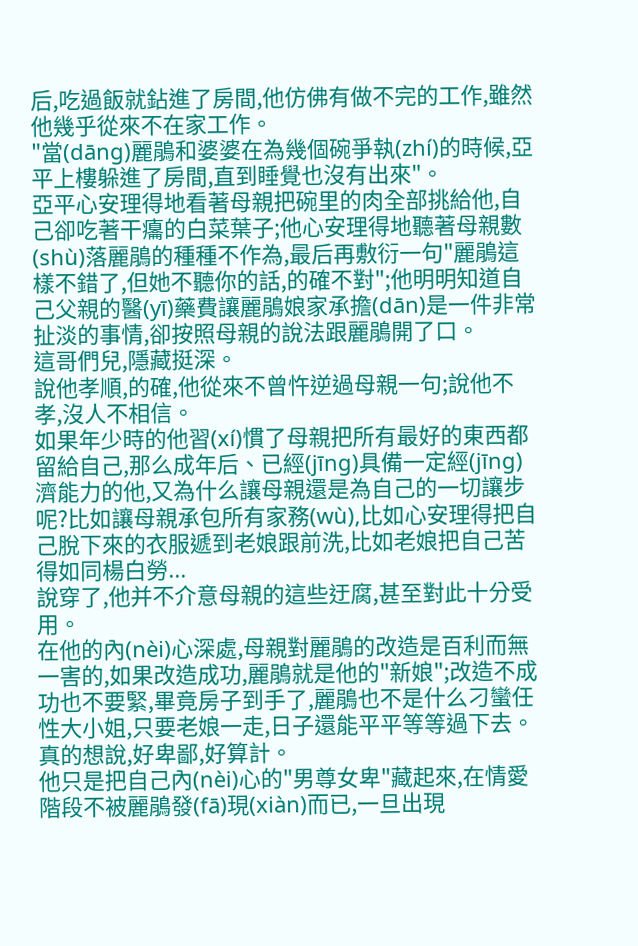后,吃過飯就鉆進了房間,他仿佛有做不完的工作,雖然他幾乎從來不在家工作。
"當(dāng)麗鵑和婆婆在為幾個碗爭執(zhí)的時候,亞平上樓躲進了房間,直到睡覺也沒有出來"。
亞平心安理得地看著母親把碗里的肉全部挑給他,自己卻吃著干癟的白菜葉子;他心安理得地聽著母親數(shù)落麗鵑的種種不作為,最后再敷衍一句"麗鵑這樣不錯了,但她不聽你的話,的確不對";他明明知道自己父親的醫(yī)藥費讓麗鵑娘家承擔(dān)是一件非常扯淡的事情,卻按照母親的說法跟麗鵑開了口。
這哥們兒,隱藏挺深。
說他孝順,的確,他從來不曾忤逆過母親一句;說他不孝,沒人不相信。
如果年少時的他習(xí)慣了母親把所有最好的東西都留給自己,那么成年后、已經(jīng)具備一定經(jīng)濟能力的他,又為什么讓母親還是為自己的一切讓步呢?比如讓母親承包所有家務(wù),比如心安理得把自己脫下來的衣服遞到老娘跟前洗,比如老娘把自己苦得如同楊白勞...
說穿了,他并不介意母親的這些迂腐,甚至對此十分受用。
在他的內(nèi)心深處,母親對麗鵑的改造是百利而無一害的,如果改造成功,麗鵑就是他的"新娘";改造不成功也不要緊,畢竟房子到手了,麗鵑也不是什么刁蠻任性大小姐,只要老娘一走,日子還能平平等等過下去。
真的想說,好卑鄙,好算計。
他只是把自己內(nèi)心的"男尊女卑"藏起來,在情愛階段不被麗鵑發(fā)現(xiàn)而已,一旦出現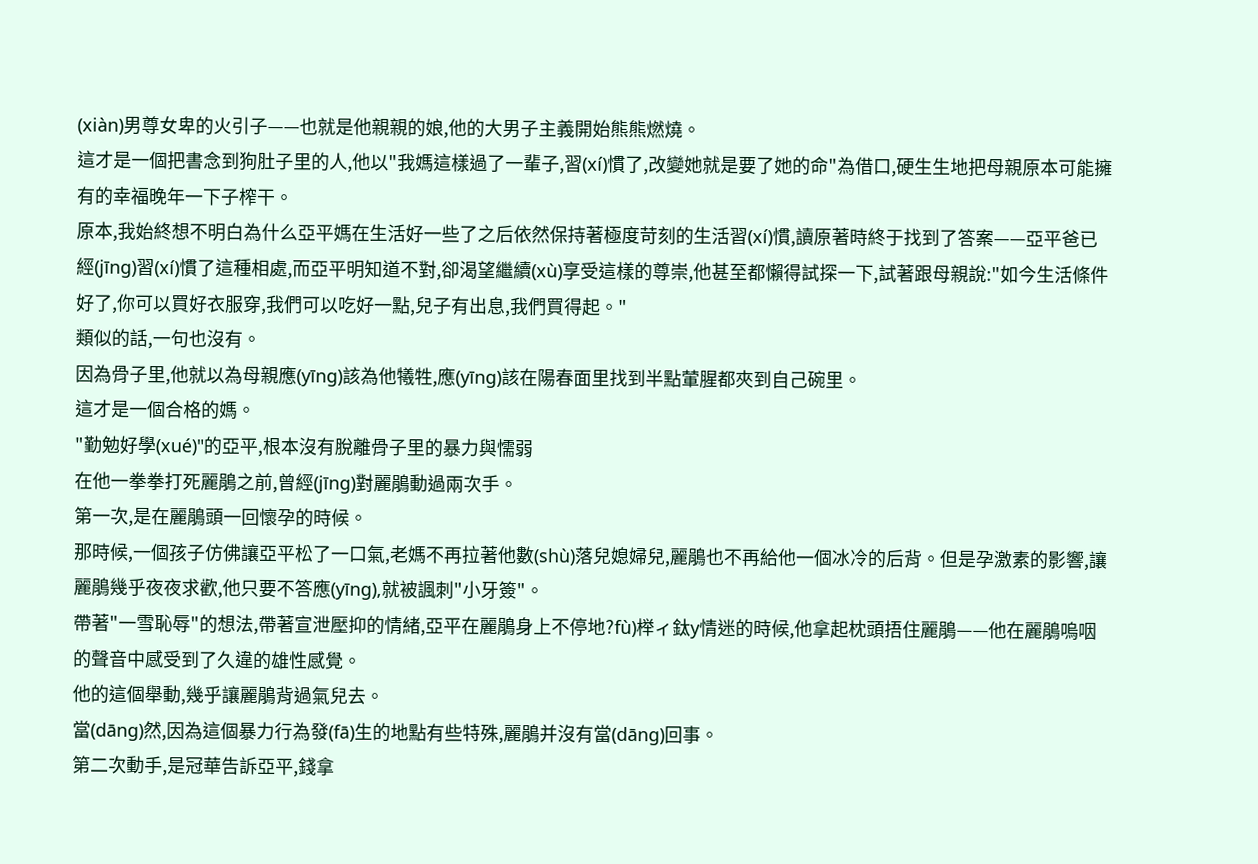(xiàn)男尊女卑的火引子——也就是他親親的娘,他的大男子主義開始熊熊燃燒。
這才是一個把書念到狗肚子里的人,他以"我媽這樣過了一輩子,習(xí)慣了,改變她就是要了她的命"為借口,硬生生地把母親原本可能擁有的幸福晚年一下子榨干。
原本,我始終想不明白為什么亞平媽在生活好一些了之后依然保持著極度苛刻的生活習(xí)慣,讀原著時終于找到了答案——亞平爸已經(jīng)習(xí)慣了這種相處,而亞平明知道不對,卻渴望繼續(xù)享受這樣的尊崇,他甚至都懶得試探一下,試著跟母親說:"如今生活條件好了,你可以買好衣服穿,我們可以吃好一點,兒子有出息,我們買得起。"
類似的話,一句也沒有。
因為骨子里,他就以為母親應(yīng)該為他犧牲,應(yīng)該在陽春面里找到半點葷腥都夾到自己碗里。
這才是一個合格的媽。
"勤勉好學(xué)"的亞平,根本沒有脫離骨子里的暴力與懦弱
在他一拳拳打死麗鵑之前,曾經(jīng)對麗鵑動過兩次手。
第一次,是在麗鵑頭一回懷孕的時候。
那時候,一個孩子仿佛讓亞平松了一口氣,老媽不再拉著他數(shù)落兒媳婦兒,麗鵑也不再給他一個冰冷的后背。但是孕激素的影響,讓麗鵑幾乎夜夜求歡,他只要不答應(yīng),就被諷刺"小牙簽"。
帶著"一雪恥辱"的想法,帶著宣泄壓抑的情緒,亞平在麗鵑身上不停地?fù)榉ィ鈦y情迷的時候,他拿起枕頭捂住麗鵑——他在麗鵑嗚咽的聲音中感受到了久違的雄性感覺。
他的這個舉動,幾乎讓麗鵑背過氣兒去。
當(dāng)然,因為這個暴力行為發(fā)生的地點有些特殊,麗鵑并沒有當(dāng)回事。
第二次動手,是冠華告訴亞平,錢拿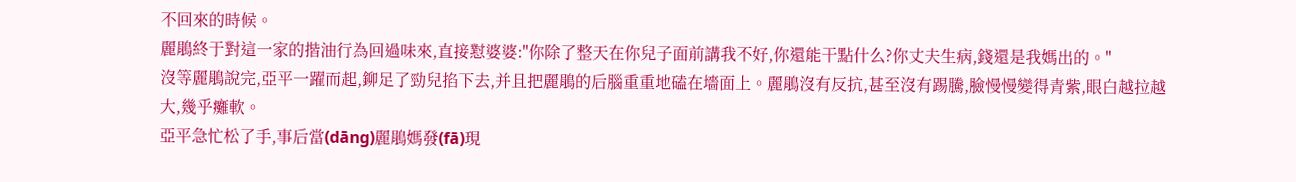不回來的時候。
麗鵑終于對這一家的揩油行為回過味來,直接懟婆婆:"你除了整天在你兒子面前講我不好,你還能干點什么?你丈夫生病,錢還是我媽出的。"
沒等麗鵑說完,亞平一躍而起,鉚足了勁兒掐下去,并且把麗鵑的后腦重重地磕在墻面上。麗鵑沒有反抗,甚至沒有踢騰,臉慢慢變得青紫,眼白越拉越大,幾乎癱軟。
亞平急忙松了手,事后當(dāng)麗鵑媽發(fā)現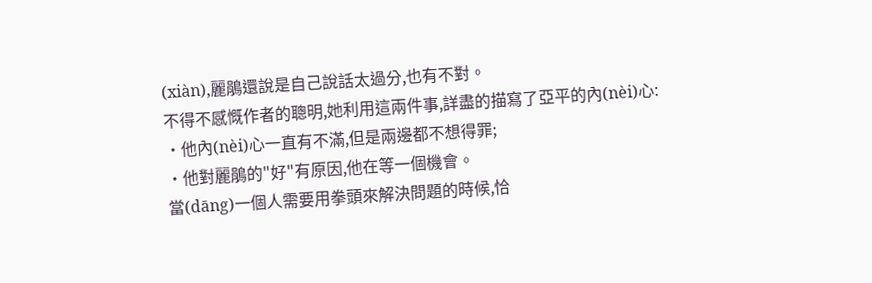(xiàn),麗鵑還說是自己說話太過分,也有不對。
不得不感慨作者的聰明,她利用這兩件事,詳盡的描寫了亞平的內(nèi)心:
·他內(nèi)心一直有不滿,但是兩邊都不想得罪;
·他對麗鵑的"好"有原因,他在等一個機會。
當(dāng)一個人需要用拳頭來解決問題的時候,恰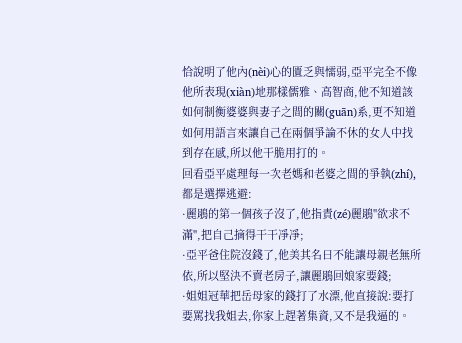恰說明了他內(nèi)心的匱乏與懦弱,亞平完全不像他所表現(xiàn)地那樣儒雅、高智商,他不知道該如何制衡婆婆與妻子之間的關(guān)系,更不知道如何用語言來讓自己在兩個爭論不休的女人中找到存在感,所以他干脆用打的。
回看亞平處理每一次老媽和老婆之間的爭執(zhí),都是選擇逃避:
·麗鵑的第一個孩子沒了,他指責(zé)麗鵑"欲求不滿",把自己摘得干干凈凈;
·亞平爸住院沒錢了,他美其名曰不能讓母親老無所依,所以堅決不賣老房子,讓麗鵑回娘家要錢;
·姐姐冠華把岳母家的錢打了水漂,他直接說:要打要罵找我姐去,你家上趕著集資,又不是我逼的。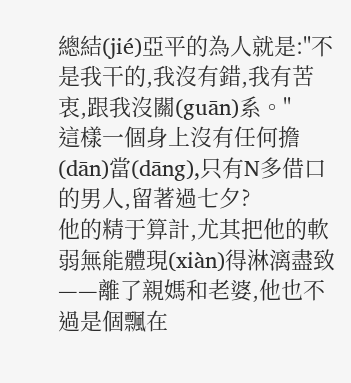總結(jié)亞平的為人就是:"不是我干的,我沒有錯,我有苦衷,跟我沒關(guān)系。"
這樣一個身上沒有任何擔(dān)當(dāng),只有N多借口的男人,留著過七夕?
他的精于算計,尤其把他的軟弱無能體現(xiàn)得淋漓盡致——離了親媽和老婆,他也不過是個飄在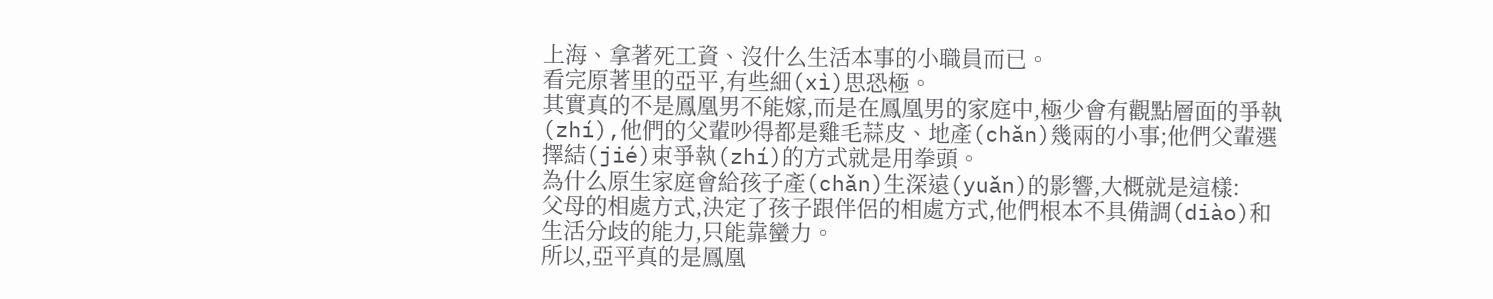上海、拿著死工資、沒什么生活本事的小職員而已。
看完原著里的亞平,有些細(xì)思恐極。
其實真的不是鳳凰男不能嫁,而是在鳳凰男的家庭中,極少會有觀點層面的爭執(zhí),他們的父輩吵得都是雞毛蒜皮、地產(chǎn)幾兩的小事;他們父輩選擇結(jié)束爭執(zhí)的方式就是用拳頭。
為什么原生家庭會給孩子產(chǎn)生深遠(yuǎn)的影響,大概就是這樣:
父母的相處方式,決定了孩子跟伴侶的相處方式,他們根本不具備調(diào)和生活分歧的能力,只能靠蠻力。
所以,亞平真的是鳳凰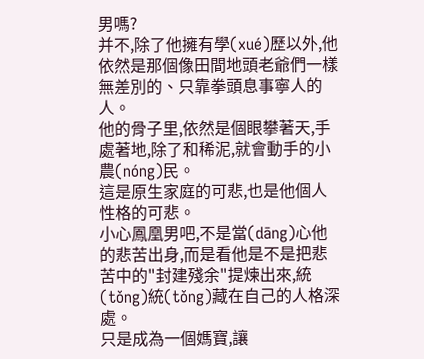男嗎?
并不,除了他擁有學(xué)歷以外,他依然是那個像田間地頭老爺們一樣無差別的、只靠拳頭息事寧人的人。
他的骨子里,依然是個眼攀著天,手處著地,除了和稀泥,就會動手的小農(nóng)民。
這是原生家庭的可悲,也是他個人性格的可悲。
小心鳳凰男吧,不是當(dāng)心他的悲苦出身,而是看他是不是把悲苦中的"封建殘余"提煉出來,統(tǒng)統(tǒng)藏在自己的人格深處。
只是成為一個媽寶,讓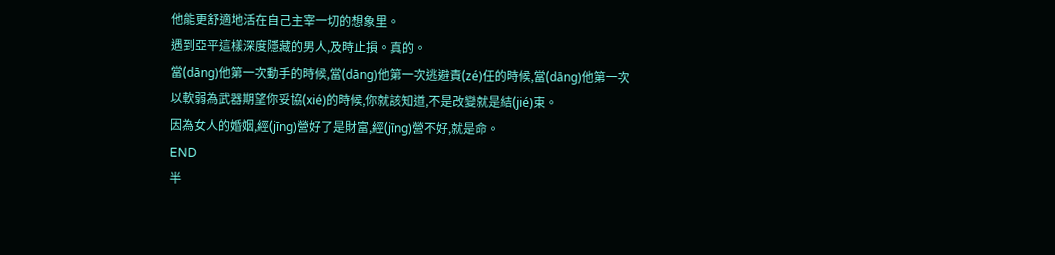他能更舒適地活在自己主宰一切的想象里。
遇到亞平這樣深度隱藏的男人,及時止損。真的。
當(dāng)他第一次動手的時候,當(dāng)他第一次逃避責(zé)任的時候,當(dāng)他第一次以軟弱為武器期望你妥協(xié)的時候,你就該知道,不是改變就是結(jié)束。
因為女人的婚姻,經(jīng)營好了是財富,經(jīng)營不好,就是命。
END
半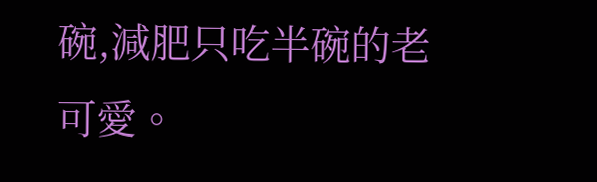碗,減肥只吃半碗的老可愛。